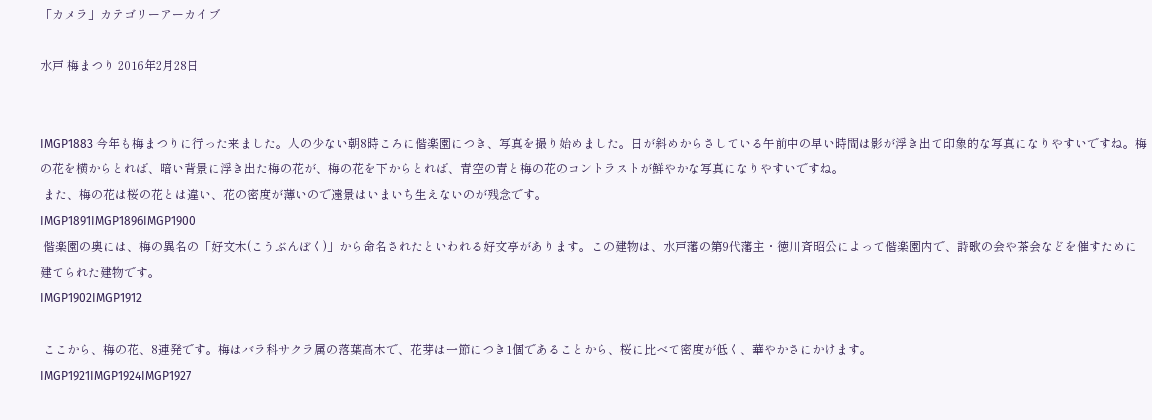「カメラ」カテゴリーアーカイブ

水戸 梅まつり 2016年2月28日


IMGP1883 今年も梅まつりに行った来ました。人の少ない朝8時ころに偕楽園につき、写真を撮り始めました。日が斜めからさしている午前中の早い時間は影が浮き出て印象的な写真になりやすいですね。梅の花を横からとれば、暗い背景に浮き出た梅の花が、梅の花を下からとれば、青空の青と梅の花のコントラストが鮮やかな写真になりやすいですね。
 また、梅の花は桜の花とは違い、花の密度が薄いので遠景はいまいち生えないのが残念です。
IMGP1891IMGP1896IMGP1900
 偕楽園の奥には、梅の異名の「好文木(こうぶんぼく)」から命名されたといわれる好文亭があります。この建物は、水戸藩の第9代藩主・徳川斉昭公によって偕楽園内で、詩歌の会や茶会などを催すために建てられた建物です。
IMGP1902IMGP1912

 ここから、梅の花、8連発です。梅はバラ科サクラ属の落葉高木で、花芽は一節につき1個であることから、桜に比べて密度が低く、華やかさにかけます。
IMGP1921IMGP1924IMGP1927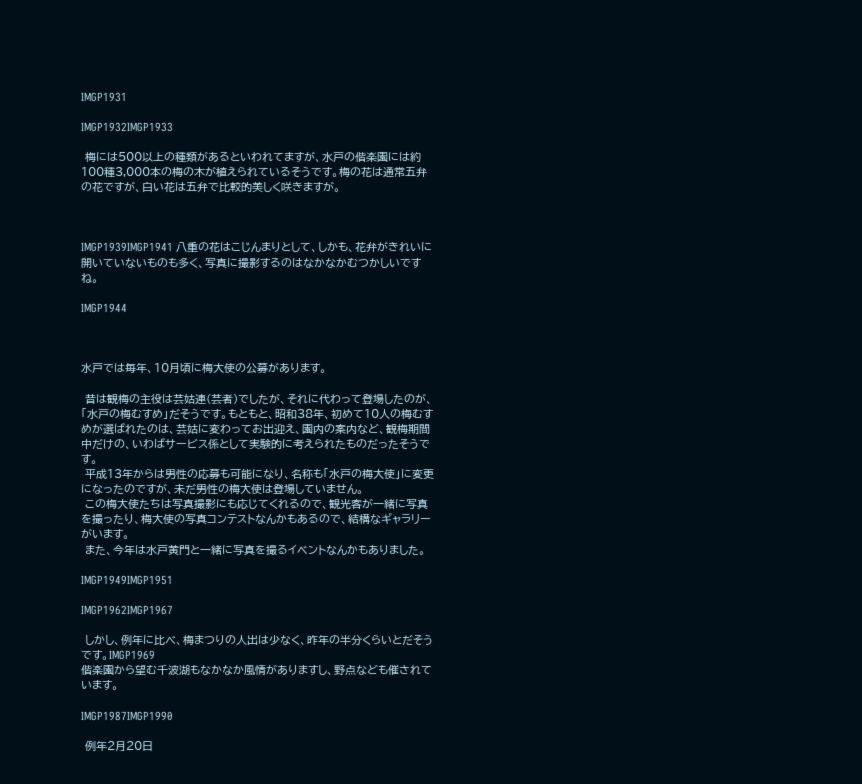IMGP1931

IMGP1932IMGP1933

 梅には500以上の種類があるといわれてますが、水戸の偕楽園には約100種3,000本の梅の木が植えられているそうです。梅の花は通常五弁の花ですが、白い花は五弁で比較的美しく咲きますが。



IMGP1939IMGP1941 八重の花はこじんまりとして、しかも、花弁がきれいに開いていないものも多く、写真に撮影するのはなかなかむつかしいですね。

IMGP1944



水戸では毎年、10月頃に梅大使の公募があります。

 昔は観梅の主役は芸姑連(芸者)でしたが、それに代わって登場したのが、「水戸の梅むすめ」だそうです。もともと、昭和38年、初めて10人の梅むすめが選ばれたのは、芸姑に変わってお出迎え、園内の案内など、観梅期間中だけの、いわばサービス係として実験的に考えられたものだったそうです。
 平成13年からは男性の応募も可能になり、名称も「水戸の梅大使」に変更になったのですが、未だ男性の梅大使は登場していません。
 この梅大使たちは写真撮影にも応じてくれるので、観光客が一緒に写真を撮ったり、梅大使の写真コンテストなんかもあるので、結構なギャラリーがいます。
 また、今年は水戸黄門と一緒に写真を撮るイベントなんかもありました。

IMGP1949IMGP1951

IMGP1962IMGP1967

 しかし、例年に比べ、梅まつりの人出は少なく、昨年の半分くらいとだそうです。IMGP1969
偕楽園から望む千波湖もなかなか風情がありますし、野点なども催されています。

IMGP1987IMGP1990

 例年2月20日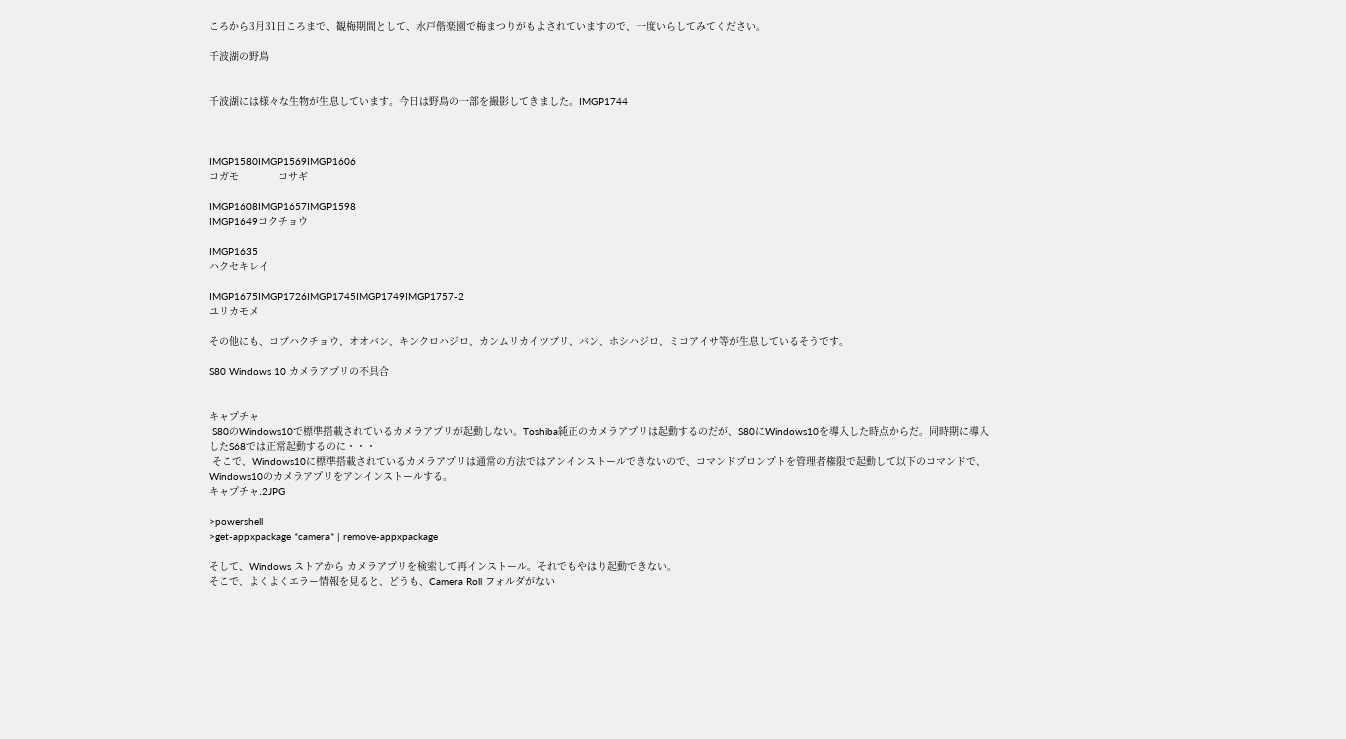ころから3月31日ころまで、観梅期間として、水戸偕楽園で梅まつりがもよされていますので、一度いらしてみてください。

千波湖の野鳥


千波湖には様々な生物が生息しています。今日は野鳥の一部を撮影してきました。IMGP1744



IMGP1580IMGP1569IMGP1606
コガモ             コサギ

IMGP1608IMGP1657IMGP1598
IMGP1649コクチョウ

IMGP1635
ハクセキレイ

IMGP1675IMGP1726IMGP1745IMGP1749IMGP1757-2
ユリカモメ

その他にも、コブハクチョウ、オオバン、キンクロハジロ、カンムリカイツブリ、バン、ホシハジロ、ミコアイサ等が生息しているそうです。

S80 Windows 10 カメラアプリの不具合


キャプチャ
 S80のWindows10で標準搭載されているカメラアプリが起動しない。Toshiba純正のカメラアプリは起動するのだが、S80にWindows10を導入した時点からだ。同時期に導入したS68では正常起動するのに・・・
 そこで、Windows10に標準搭載されているカメラアプリは通常の方法ではアンインストールできないので、コマンドプロンプトを管理者権限で起動して以下のコマンドで、Windows10のカメラアプリをアンインストールする。
キャプチャ.2JPG

>powershell
>get-appxpackage *camera* | remove-appxpackage

そして、Windows ストアから カメラアプリを検索して再インストール。それでもやはり起動できない。
そこで、よくよくエラー情報を見ると、どうも、Camera Roll フォルダがない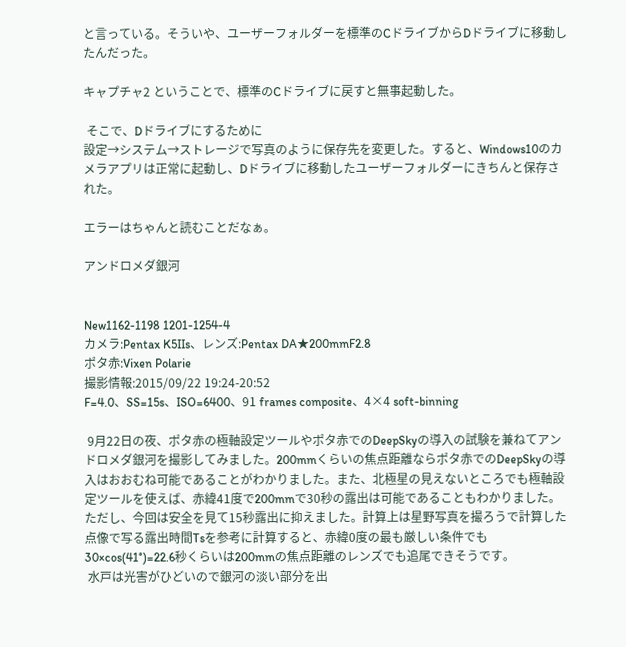と言っている。そういや、ユーザーフォルダーを標準のCドライブからDドライブに移動したんだった。

キャプチャ2 ということで、標準のCドライブに戻すと無事起動した。

 そこで、Dドライブにするために
設定→システム→ストレージで写真のように保存先を変更した。すると、Windows10のカメラアプリは正常に起動し、Dドライブに移動したユーザーフォルダーにきちんと保存された。

エラーはちゃんと読むことだなぁ。

アンドロメダ銀河


New1162-1198 1201-1254-4
カメラ:Pentax K5IIs、レンズ:Pentax DA★200mmF2.8
ポタ赤:Vixen Polarie
撮影情報:2015/09/22 19:24-20:52
F=4.0、SS=15s、ISO=6400、91 frames composite、4×4 soft-binning

 9月22日の夜、ポタ赤の極軸設定ツールやポタ赤でのDeepSkyの導入の試験を兼ねてアンドロメダ銀河を撮影してみました。200mmくらいの焦点距離ならポタ赤でのDeepSkyの導入はおおむね可能であることがわかりました。また、北極星の見えないところでも極軸設定ツールを使えば、赤緯41度で200mmで30秒の露出は可能であることもわかりました。ただし、今回は安全を見て15秒露出に抑えました。計算上は星野写真を撮ろうで計算した点像で写る露出時間Tsを参考に計算すると、赤緯0度の最も厳しい条件でも30×cos(41°)=22.6秒くらいは200mmの焦点距離のレンズでも追尾できそうです。
 水戸は光害がひどいので銀河の淡い部分を出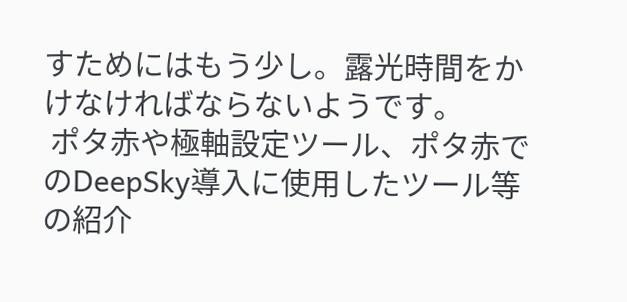すためにはもう少し。露光時間をかけなければならないようです。
 ポタ赤や極軸設定ツール、ポタ赤でのDeepSky導入に使用したツール等の紹介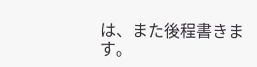は、また後程書きます。